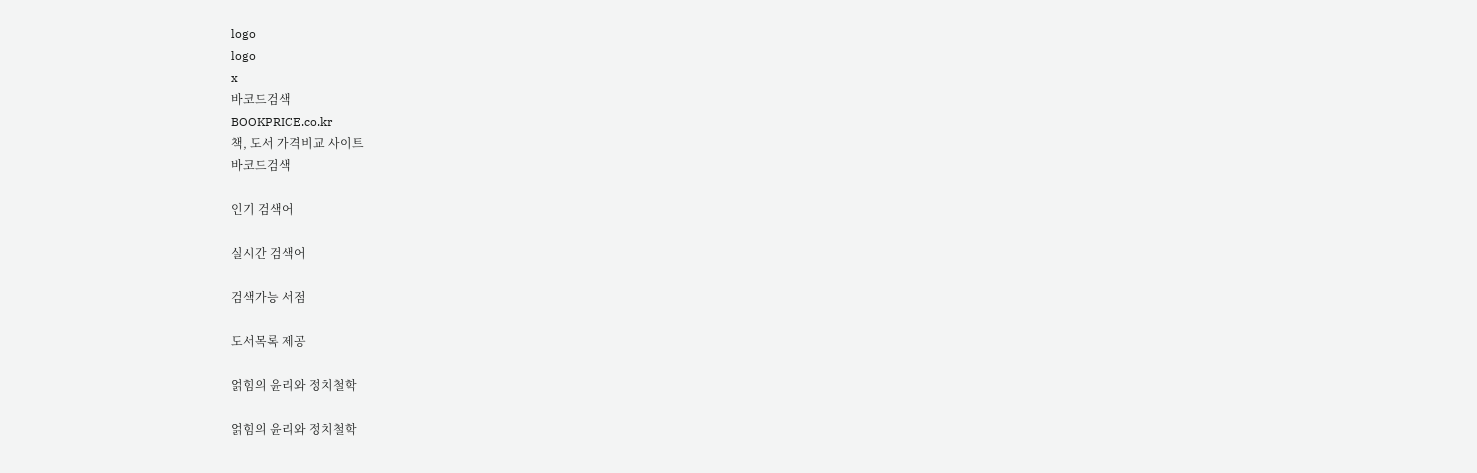logo
logo
x
바코드검색
BOOKPRICE.co.kr
책, 도서 가격비교 사이트
바코드검색

인기 검색어

실시간 검색어

검색가능 서점

도서목록 제공

얽힘의 윤리와 정치철학

얽힘의 윤리와 정치철학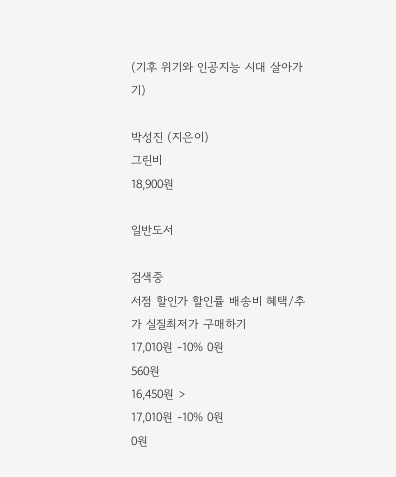(기후 위기와 인공지능 시대 살아가기)

박성진 (지은이)
그린비
18,900원

일반도서

검색중
서점 할인가 할인률 배송비 혜택/추가 실질최저가 구매하기
17,010원 -10% 0원
560원
16,450원 >
17,010원 -10% 0원
0원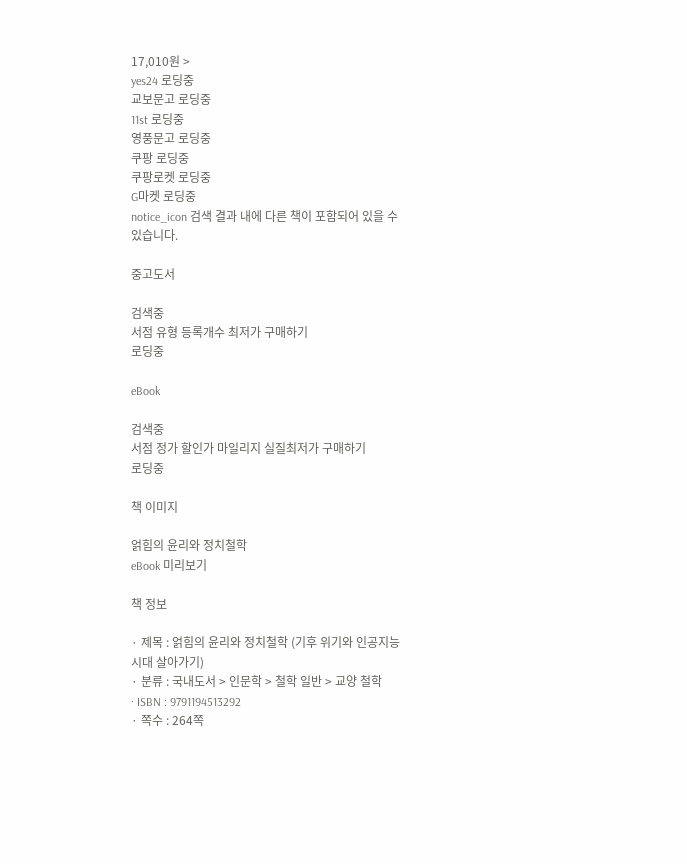17,010원 >
yes24 로딩중
교보문고 로딩중
11st 로딩중
영풍문고 로딩중
쿠팡 로딩중
쿠팡로켓 로딩중
G마켓 로딩중
notice_icon 검색 결과 내에 다른 책이 포함되어 있을 수 있습니다.

중고도서

검색중
서점 유형 등록개수 최저가 구매하기
로딩중

eBook

검색중
서점 정가 할인가 마일리지 실질최저가 구매하기
로딩중

책 이미지

얽힘의 윤리와 정치철학
eBook 미리보기

책 정보

· 제목 : 얽힘의 윤리와 정치철학 (기후 위기와 인공지능 시대 살아가기)
· 분류 : 국내도서 > 인문학 > 철학 일반 > 교양 철학
· ISBN : 9791194513292
· 쪽수 : 264쪽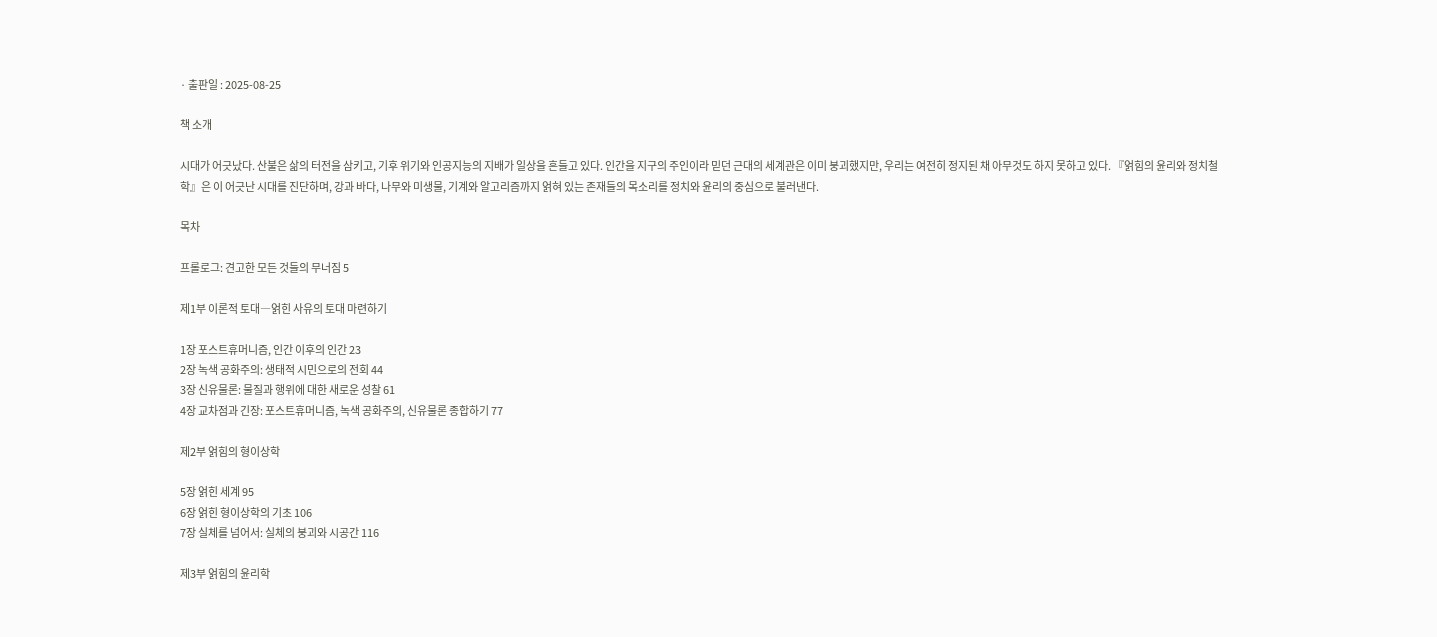· 출판일 : 2025-08-25

책 소개

시대가 어긋났다. 산불은 삶의 터전을 삼키고, 기후 위기와 인공지능의 지배가 일상을 흔들고 있다. 인간을 지구의 주인이라 믿던 근대의 세계관은 이미 붕괴했지만, 우리는 여전히 정지된 채 아무것도 하지 못하고 있다. 『얽힘의 윤리와 정치철학』은 이 어긋난 시대를 진단하며, 강과 바다, 나무와 미생물, 기계와 알고리즘까지 얽혀 있는 존재들의 목소리를 정치와 윤리의 중심으로 불러낸다.

목차

프롤로그: 견고한 모든 것들의 무너짐 5

제1부 이론적 토대―얽힌 사유의 토대 마련하기

1장 포스트휴머니즘, 인간 이후의 인간 23
2장 녹색 공화주의: 생태적 시민으로의 전회 44
3장 신유물론: 물질과 행위에 대한 새로운 성찰 61
4장 교차점과 긴장: 포스트휴머니즘, 녹색 공화주의, 신유물론 종합하기 77

제2부 얽힘의 형이상학

5장 얽힌 세계 95
6장 얽힌 형이상학의 기초 106
7장 실체를 넘어서: 실체의 붕괴와 시공간 116

제3부 얽힘의 윤리학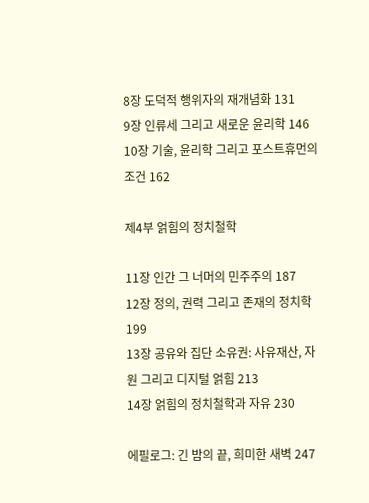8장 도덕적 행위자의 재개념화 131
9장 인류세 그리고 새로운 윤리학 146
10장 기술, 윤리학 그리고 포스트휴먼의 조건 162

제4부 얽힘의 정치철학

11장 인간 그 너머의 민주주의 187
12장 정의, 권력 그리고 존재의 정치학 199
13장 공유와 집단 소유권: 사유재산, 자원 그리고 디지털 얽힘 213
14장 얽힘의 정치철학과 자유 230

에필로그: 긴 밤의 끝, 희미한 새벽 247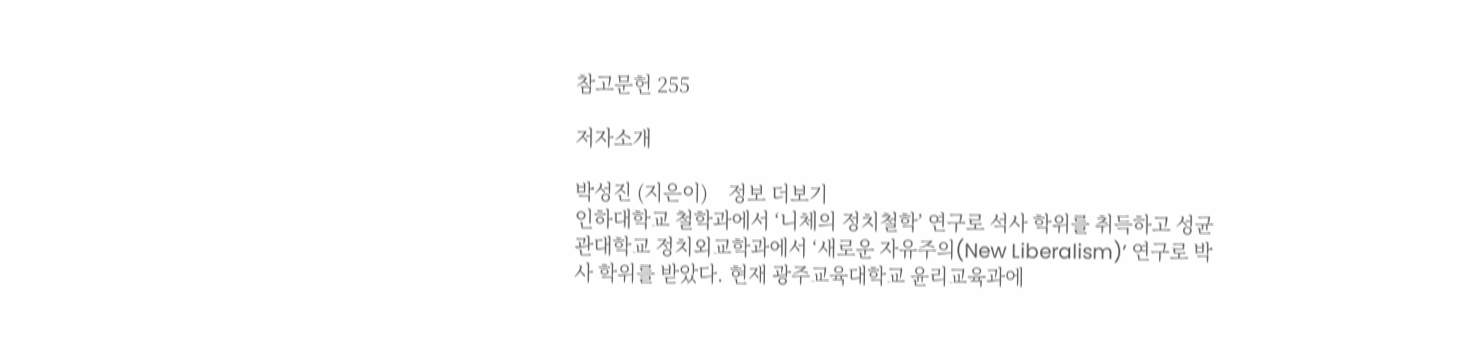참고문헌 255

저자소개

박성진 (지은이)    정보 더보기
인하대학교 철학과에서 ‘니체의 정치철학’ 연구로 석사 학위를 취득하고 성균관대학교 정치외교학과에서 ‘새로운 자유주의(New Liberalism)’ 연구로 박사 학위를 받았다. 현재 광주교육대학교 윤리교육과에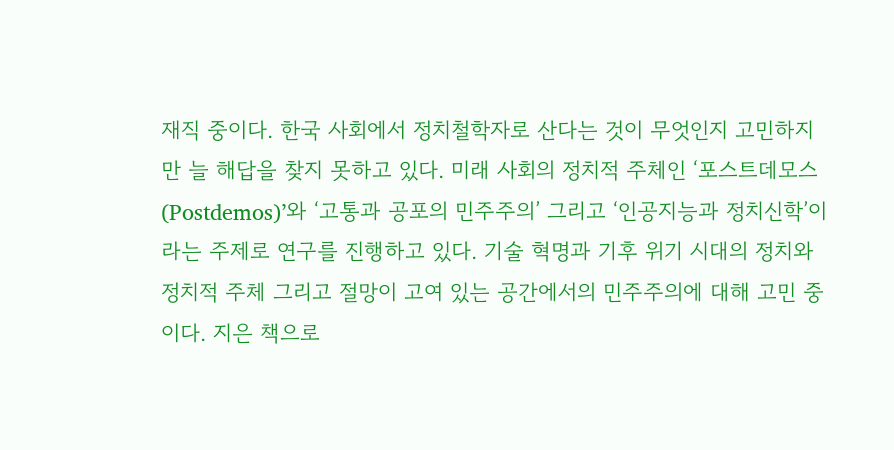재직 중이다. 한국 사회에서 정치철학자로 산다는 것이 무엇인지 고민하지만 늘 해답을 찾지 못하고 있다. 미래 사회의 정치적 주체인 ‘포스트데모스(Postdemos)’와 ‘고통과 공포의 민주주의’ 그리고 ‘인공지능과 정치신학’이라는 주제로 연구를 진행하고 있다. 기술 혁명과 기후 위기 시대의 정치와 정치적 주체 그리고 절망이 고여 있는 공간에서의 민주주의에 대해 고민 중이다. 지은 책으로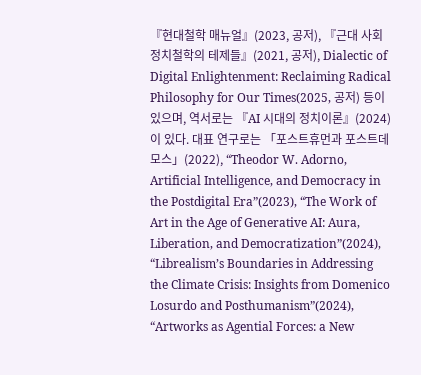『현대철학 매뉴얼』(2023, 공저), 『근대 사회정치철학의 테제들』(2021, 공저), Dialectic of Digital Enlightenment: Reclaiming Radical Philosophy for Our Times(2025, 공저) 등이 있으며, 역서로는 『AI 시대의 정치이론』(2024)이 있다. 대표 연구로는 「포스트휴먼과 포스트데모스」(2022), “Theodor W. Adorno, Artificial Intelligence, and Democracy in the Postdigital Era”(2023), “The Work of Art in the Age of Generative AI: Aura, Liberation, and Democratization”(2024), “Librealism’s Boundaries in Addressing the Climate Crisis: Insights from Domenico Losurdo and Posthumanism”(2024), “Artworks as Agential Forces: a New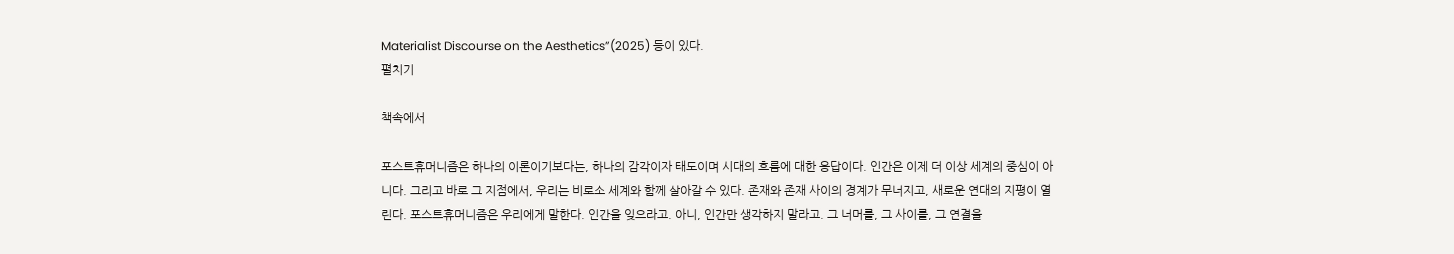Materialist Discourse on the Aesthetics”(2025) 등이 있다.
펼치기

책속에서

포스트휴머니즘은 하나의 이론이기보다는, 하나의 감각이자 태도이며 시대의 흐름에 대한 응답이다. 인간은 이제 더 이상 세계의 중심이 아니다. 그리고 바로 그 지점에서, 우리는 비로소 세계와 함께 살아갈 수 있다. 존재와 존재 사이의 경계가 무너지고, 새로운 연대의 지평이 열린다. 포스트휴머니즘은 우리에게 말한다. 인간을 잊으라고. 아니, 인간만 생각하지 말라고. 그 너머를, 그 사이를, 그 연결을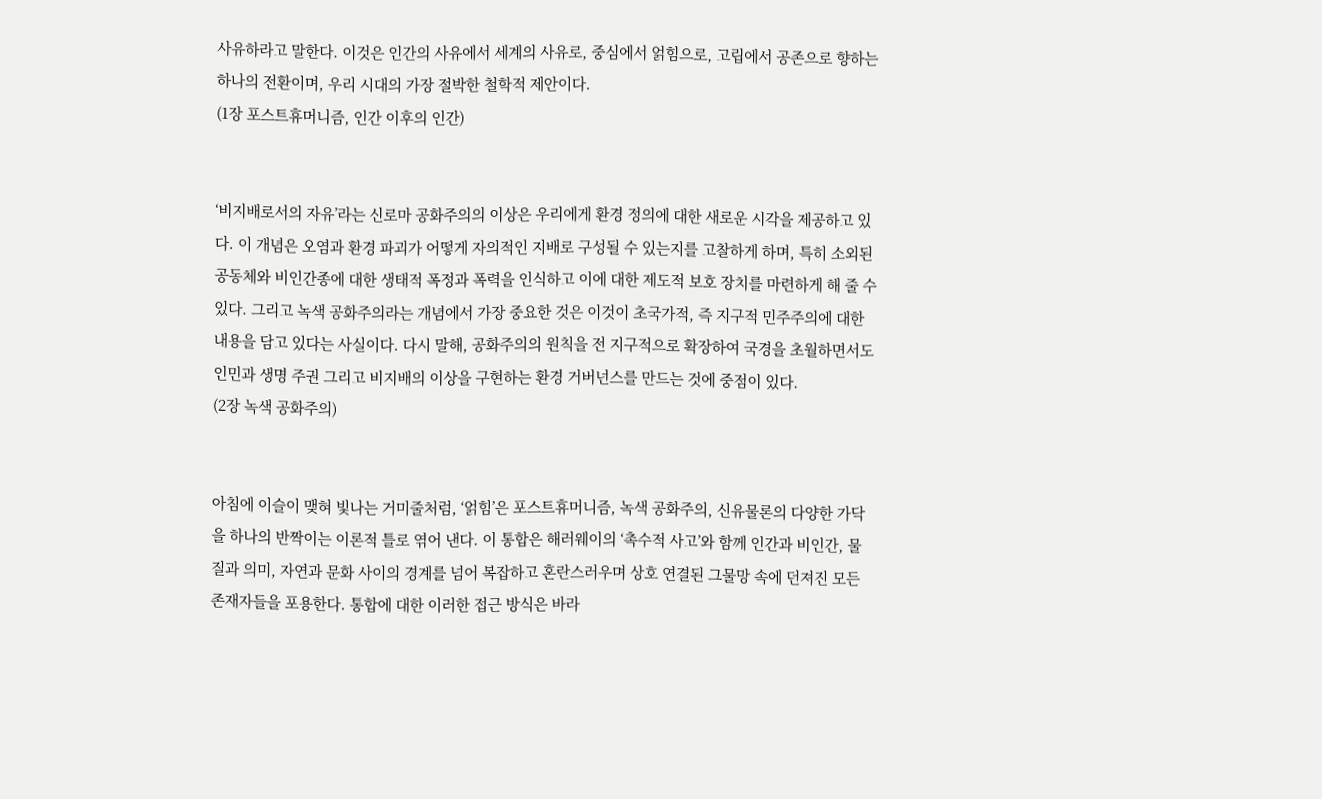사유하라고 말한다. 이것은 인간의 사유에서 세계의 사유로, 중심에서 얽힘으로, 고립에서 공존으로 향하는 하나의 전환이며, 우리 시대의 가장 절박한 철학적 제안이다.
(1장 포스트휴머니즘, 인간 이후의 인간)


‘비지배로서의 자유’라는 신로마 공화주의의 이상은 우리에게 환경 정의에 대한 새로운 시각을 제공하고 있다. 이 개념은 오염과 환경 파괴가 어떻게 자의적인 지배로 구성될 수 있는지를 고찰하게 하며, 특히 소외된 공동체와 비인간종에 대한 생태적 폭정과 폭력을 인식하고 이에 대한 제도적 보호 장치를 마련하게 해 줄 수 있다. 그리고 녹색 공화주의라는 개념에서 가장 중요한 것은 이것이 초국가적, 즉 지구적 민주주의에 대한 내용을 담고 있다는 사실이다. 다시 말해, 공화주의의 원칙을 전 지구적으로 확장하여 국경을 초월하면서도 인민과 생명 주권 그리고 비지배의 이상을 구현하는 환경 거버넌스를 만드는 것에 중점이 있다.
(2장 녹색 공화주의)


아침에 이슬이 맺혀 빛나는 거미줄처럼, ‘얽힘’은 포스트휴머니즘, 녹색 공화주의, 신유물론의 다양한 가닥을 하나의 반짝이는 이론적 틀로 엮어 낸다. 이 통합은 해러웨이의 ‘촉수적 사고’와 함께 인간과 비인간, 물질과 의미, 자연과 문화 사이의 경계를 넘어 복잡하고 혼란스러우며 상호 연결된 그물망 속에 던져진 모든 존재자들을 포용한다. 통합에 대한 이러한 접근 방식은 바라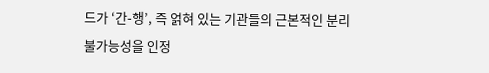드가 ‘간-행’, 즉 얽혀 있는 기관들의 근본적인 분리 불가능성을 인정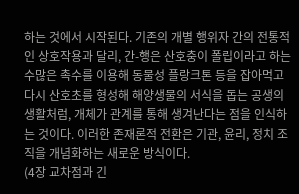하는 것에서 시작된다. 기존의 개별 행위자 간의 전통적인 상호작용과 달리, 간-행은 산호충이 폴립이라고 하는 수많은 촉수를 이용해 동물성 플랑크톤 등을 잡아먹고 다시 산호초를 형성해 해양생물의 서식을 돕는 공생의 생활처럼, 개체가 관계를 통해 생겨난다는 점을 인식하는 것이다. 이러한 존재론적 전환은 기관, 윤리, 정치 조직을 개념화하는 새로운 방식이다.
(4장 교차점과 긴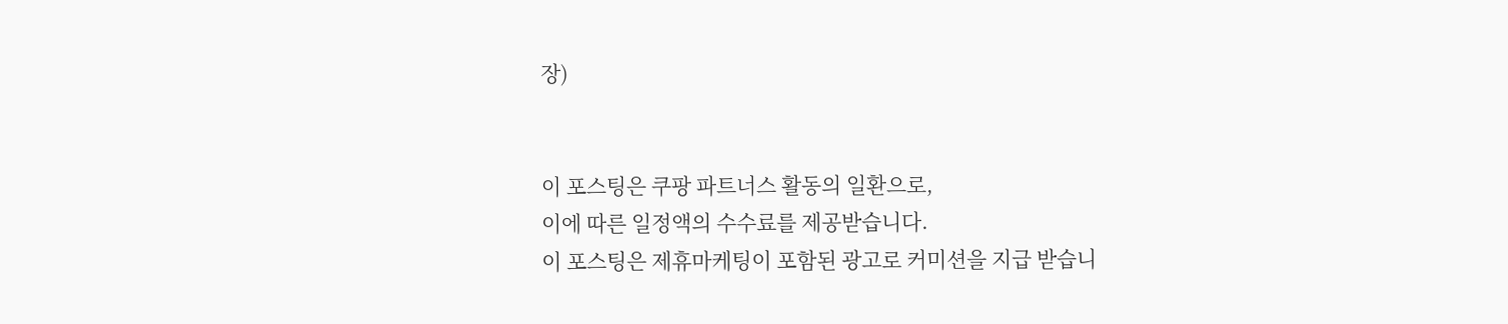장)


이 포스팅은 쿠팡 파트너스 활동의 일환으로,
이에 따른 일정액의 수수료를 제공받습니다.
이 포스팅은 제휴마케팅이 포함된 광고로 커미션을 지급 받습니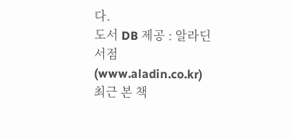다.
도서 DB 제공 : 알라딘 서점(www.aladin.co.kr)
최근 본 책